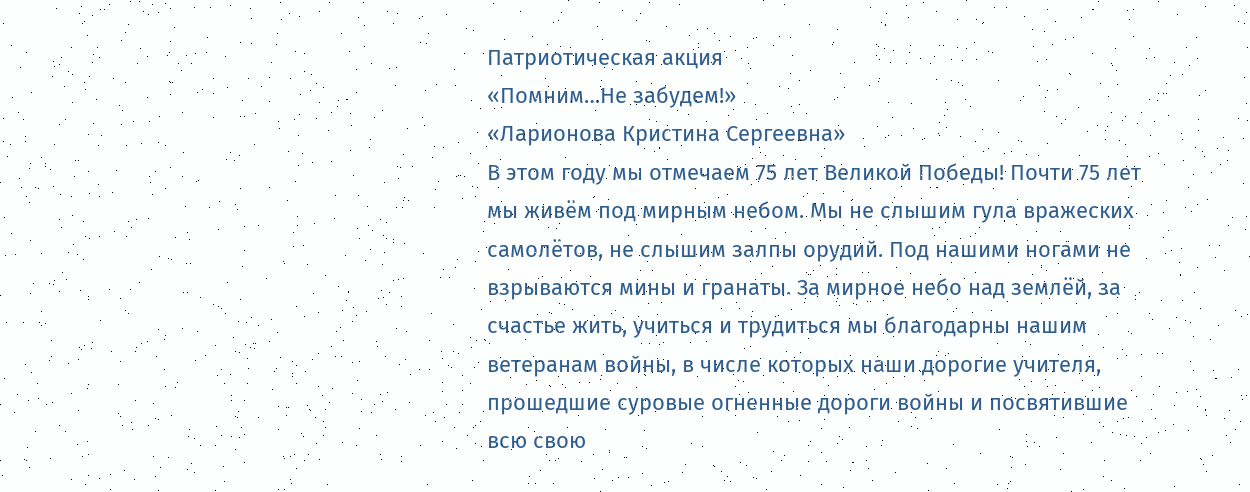Патриотическая акция
«Помним…Не забудем!»
«Ларионова Кристина Сергеевна»
В этом году мы отмечаем 75 лет Великой Победы! Почти 75 лет мы живём под мирным небом. Мы не слышим гула вражеских самолётов, не слышим залпы орудий. Под нашими ногами не взрываются мины и гранаты. За мирное небо над землёй, за счастье жить, учиться и трудиться мы благодарны нашим ветеранам войны, в числе которых наши дорогие учителя, прошедшие суровые огненные дороги войны и посвятившие всю свою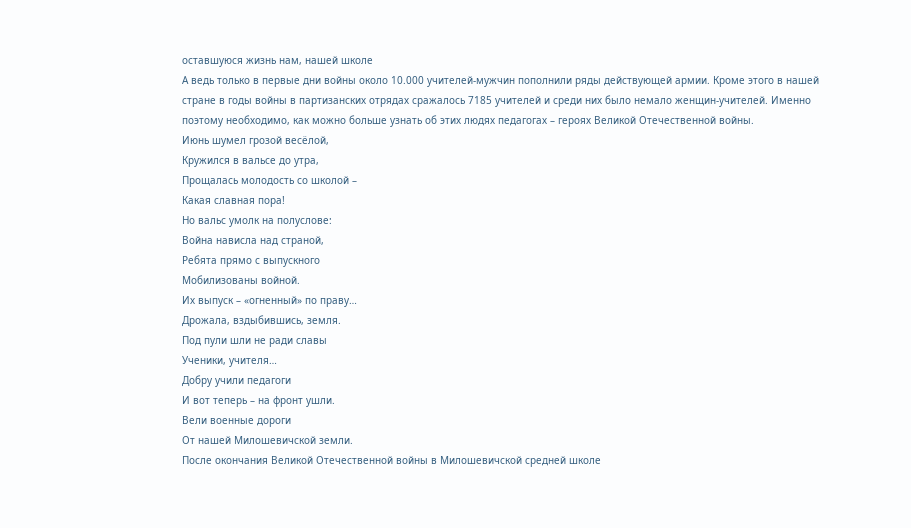оставшуюся жизнь нам, нашей школе
А ведь только в первые дни войны около 10.000 учителей-мужчин пополнили ряды действующей армии. Кроме этого в нашей стране в годы войны в партизанских отрядах сражалось 7185 учителей и среди них было немало женщин-учителей. Именно поэтому необходимо, как можно больше узнать об этих людях педагогах – героях Великой Отечественной войны.
Июнь шумел грозой весёлой,
Кружился в вальсе до утра,
Прощалась молодость со школой –
Какая славная пора!
Но вальс умолк на полуслове:
Война нависла над страной,
Ребята прямо с выпускного
Мобилизованы войной.
Их выпуск – «огненный» по праву…
Дрожала, вздыбившись, земля.
Под пули шли не ради славы
Ученики, учителя…
Добру учили педагоги
И вот теперь – на фронт ушли.
Вели военные дороги
От нашей Милошевичской земли.
После окончания Великой Отечественной войны в Милошевичской средней школе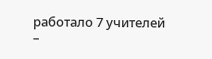работало 7 учителей –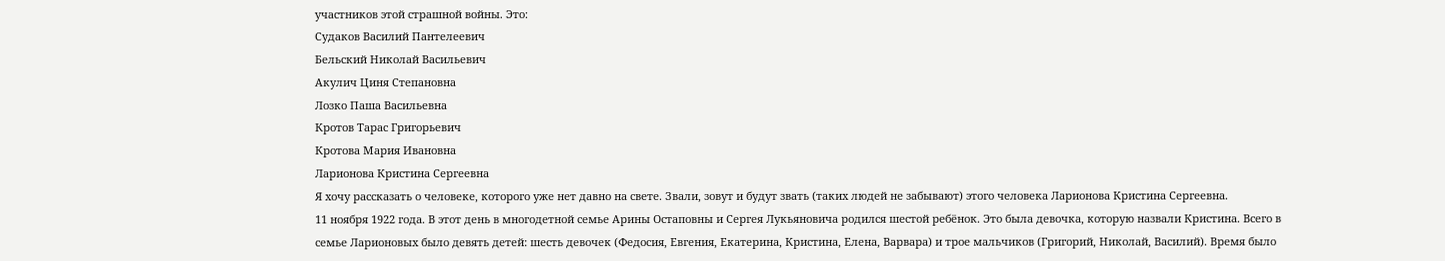участников этой страшной войны. Это:
Судаков Василий Пантелеевич
Бельский Николай Васильевич
Акулич Циня Степановна
Лозко Паша Васильевна
Кротов Тарас Григорьевич
Кротова Мария Ивановна
Ларионова Кристина Сергеевна
Я хочу рассказать о человеке, которого уже нет давно на свете. Звали, зовут и будут звать (таких людей не забывают) этого человека Ларионова Кристина Сергеевна.
11 ноября 1922 года. В этот день в многодетной семье Арины Остаповны и Сергея Лукьяновича родился шестой ребёнок. Это была девочка, которую назвали Кристина. Всего в семье Ларионовых было девять детей: шесть девочек (Федосия, Евгения, Екатерина, Кристина, Елена, Варвара) и трое мальчиков (Григорий, Николай, Василий). Время было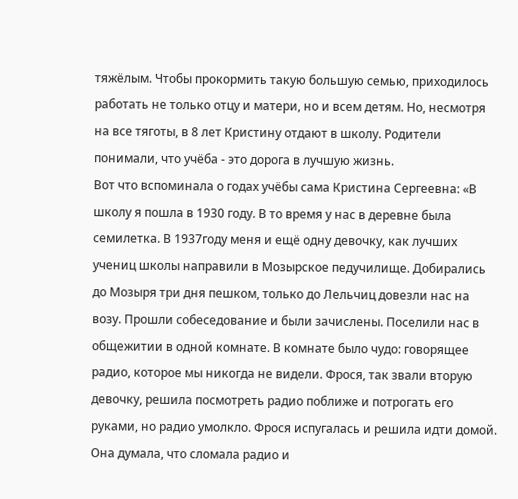тяжёлым. Чтобы прокормить такую большую семью, приходилось работать не только отцу и матери, но и всем детям. Но, несмотря на все тяготы, в 8 лет Кристину отдают в школу. Родители понимали, что учёба - это дорога в лучшую жизнь.
Вот что вспоминала о годах учёбы сама Кристина Сергеевна: «В школу я пошла в 1930 году. В то время у нас в деревне была семилетка. В 1937году меня и ещё одну девочку, как лучших учениц школы направили в Мозырское педучилище. Добирались до Мозыря три дня пешком, только до Лельчиц довезли нас на возу. Прошли собеседование и были зачислены. Поселили нас в общежитии в одной комнате. В комнате было чудо: говорящее радио, которое мы никогда не видели. Фрося, так звали вторую девочку, решила посмотреть радио поближе и потрогать его руками, но радио умолкло. Фрося испугалась и решила идти домой. Она думала, что сломала радио и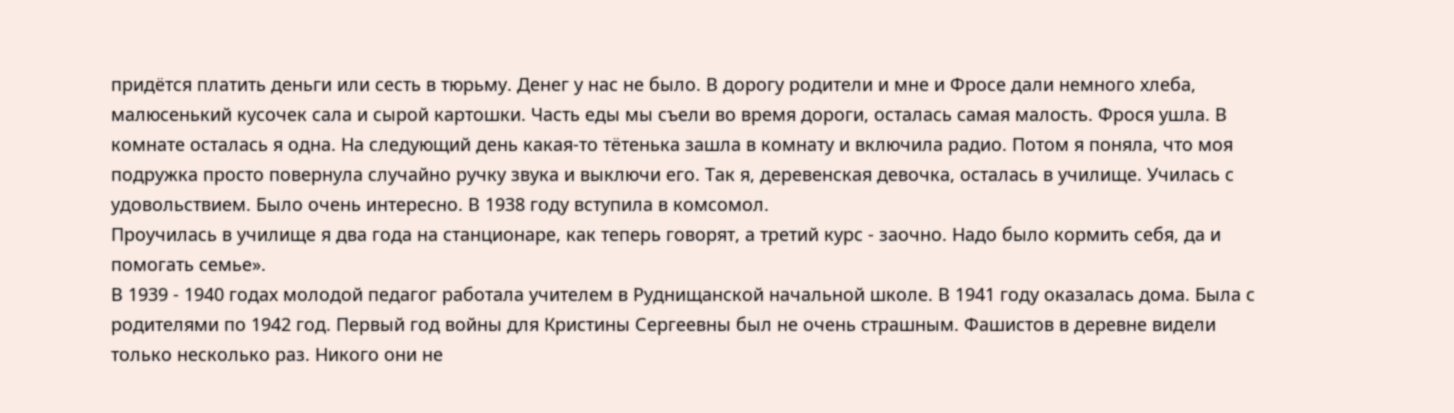придётся платить деньги или сесть в тюрьму. Денег у нас не было. В дорогу родители и мне и Фросе дали немного хлеба, малюсенький кусочек сала и сырой картошки. Часть еды мы съели во время дороги, осталась самая малость. Фрося ушла. В комнате осталась я одна. На следующий день какая-то тётенька зашла в комнату и включила радио. Потом я поняла, что моя подружка просто повернула случайно ручку звука и выключи его. Так я, деревенская девочка, осталась в училище. Училась с удовольствием. Было очень интересно. В 1938 году вступила в комсомол.
Проучилась в училище я два года на станционаре, как теперь говорят, а третий курс - заочно. Надо было кормить себя, да и помогать семье».
В 1939 - 1940 годах молодой педагог работала учителем в Руднищанской начальной школе. В 1941 году оказалась дома. Была с родителями по 1942 год. Первый год войны для Кристины Сергеевны был не очень страшным. Фашистов в деревне видели только несколько раз. Никого они не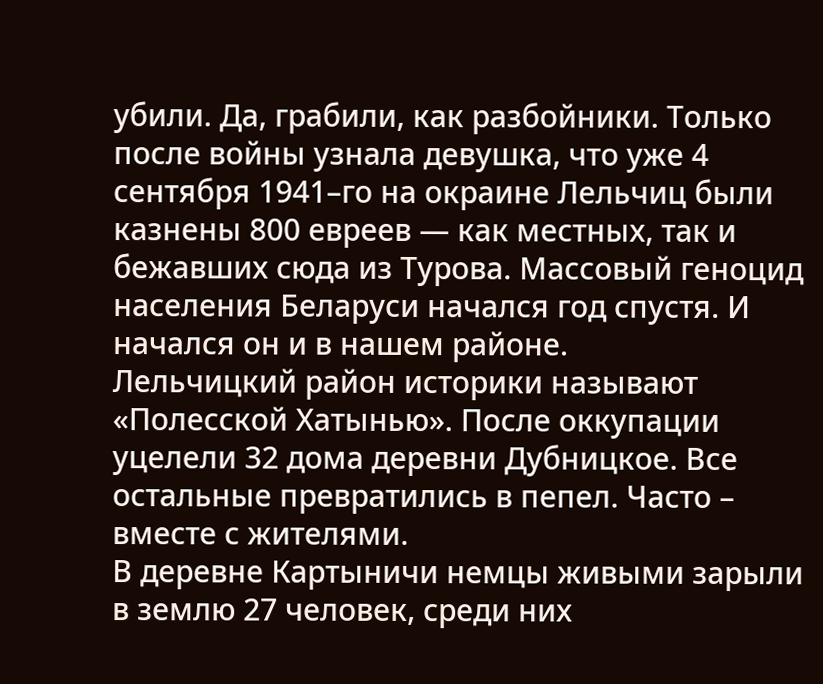убили. Да, грабили, как разбойники. Только после войны узнала девушка, что уже 4 сентября 1941–го на окраине Лельчиц были казнены 800 евреев — как местных, так и бежавших сюда из Турова. Массовый геноцид населения Беларуси начался год спустя. И начался он и в нашем районе.
Лельчицкий район историки называют «Полесской Хатынью». После оккупации уцелели 32 дома деревни Дубницкое. Все остальные превратились в пепел. Часто – вместе с жителями.
В деревне Картыничи немцы живыми зарыли в землю 27 человек, среди них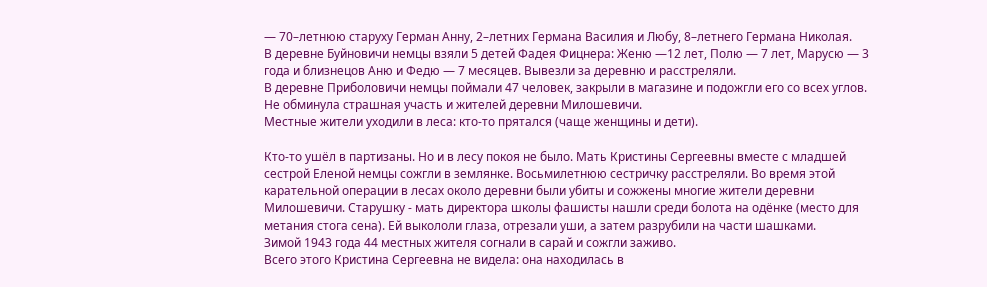— 70–летнюю старуху Герман Анну, 2–летних Германа Василия и Любу, 8–летнего Германа Николая.
В деревне Буйновичи немцы взяли 5 детей Фадея Фицнера: Женю —12 лет, Полю — 7 лет, Марусю — 3 года и близнецов Аню и Федю — 7 месяцев. Вывезли за деревню и расстреляли.
В деревне Приболовичи немцы поймали 47 человек, закрыли в магазине и подожгли его со всех углов.
Не обминула страшная участь и жителей деревни Милошевичи.
Местные жители уходили в леса: кто-то прятался (чаще женщины и дети).

Кто-то ушёл в партизаны. Но и в лесу покоя не было. Мать Кристины Сергеевны вместе с младшей сестрой Еленой немцы сожгли в землянке. Восьмилетнюю сестричку расстреляли. Во время этой карательной операции в лесах около деревни были убиты и сожжены многие жители деревни Милошевичи. Старушку - мать директора школы фашисты нашли среди болота на одёнке (место для метания стога сена). Ей выкололи глаза, отрезали уши, а затем разрубили на части шашками.
Зимой 1943 года 44 местных жителя согнали в сарай и сожгли заживо.
Всего этого Кристина Сергеевна не видела: она находилась в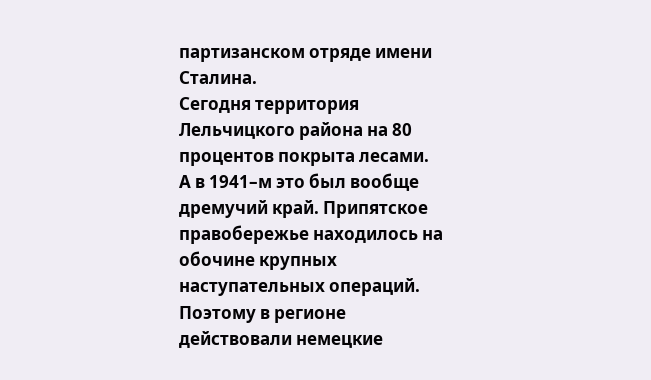партизанском отряде имени Сталина.
Сегодня территория Лельчицкого района на 80 процентов покрыта лесами. А в 1941–м это был вообще дремучий край. Припятское правобережье находилось на обочине крупных наступательных операций. Поэтому в регионе действовали немецкие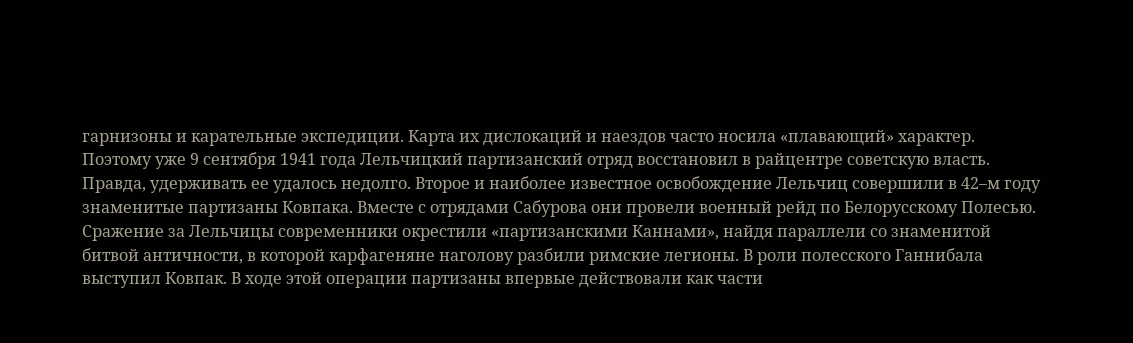гарнизоны и карательные экспедиции. Карта их дислокаций и наездов часто носила «плавающий» характер. Поэтому уже 9 сентября 1941 года Лельчицкий партизанский отряд восстановил в райцентре советскую власть. Правда, удерживать ее удалось недолго. Второе и наиболее известное освобождение Лельчиц совершили в 42–м году знаменитые партизаны Ковпака. Вместе с отрядами Сабурова они провели военный рейд по Белорусскому Полесью. Сражение за Лельчицы современники окрестили «партизанскими Каннами», найдя параллели со знаменитой битвой античности, в которой карфагеняне наголову разбили римские легионы. В роли полесского Ганнибала выступил Ковпак. В ходе этой операции партизаны впервые действовали как части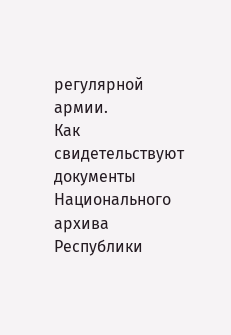регулярной армии.
Как свидетельствуют документы Национального архива Республики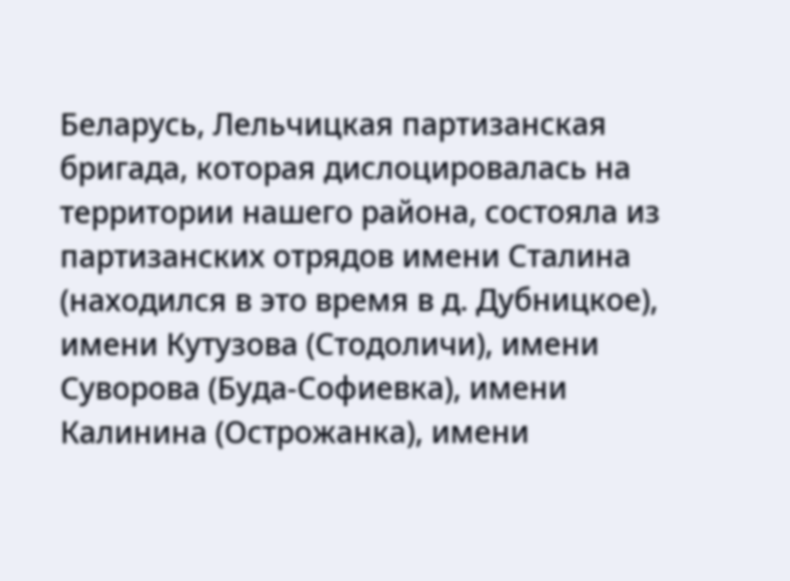Беларусь, Лельчицкая партизанская бригада, которая дислоцировалась на территории нашего района, состояла из партизанских отрядов имени Сталина (находился в это время в д. Дубницкое), имени Кутузова (Стодоличи), имени Суворова (Буда-Софиевка), имени Калинина (Острожанка), имени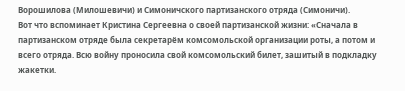Ворошилова (Милошевичи) и Симоничского партизанского отряда (Симоничи).
Вот что вспоминает Кристина Сергеевна о своей партизанской жизни: «Сначала в партизанском отряде была секретарём комсомольской организации роты, а потом и всего отряда. Всю войну проносила свой комсомольский билет, зашитый в подкладку жакетки.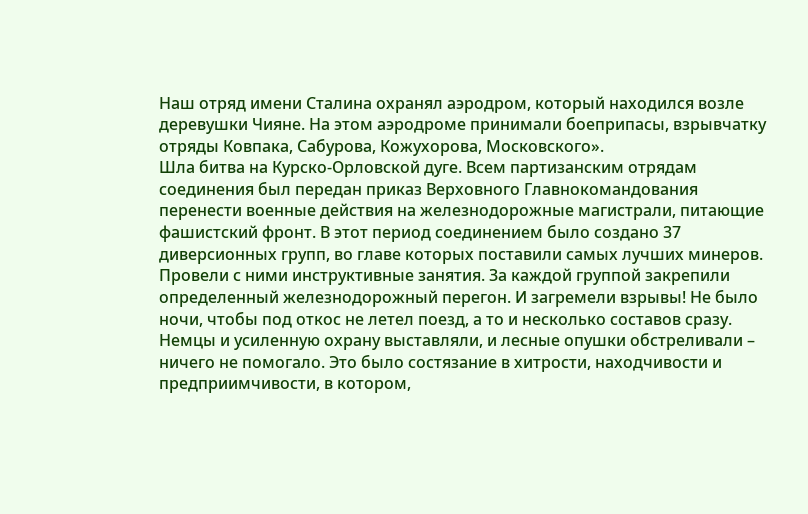Наш отряд имени Сталина охранял аэродром, который находился возле деревушки Чияне. На этом аэродроме принимали боеприпасы, взрывчатку отряды Ковпака, Сабурова, Кожухорова, Московского».
Шла битва на Курско-Орловской дуге. Всем партизанским отрядам соединения был передан приказ Верховного Главнокомандования перенести военные действия на железнодорожные магистрали, питающие фашистский фронт. В этот период соединением было создано 37 диверсионных групп, во главе которых поставили самых лучших минеров. Провели с ними инструктивные занятия. За каждой группой закрепили определенный железнодорожный перегон. И загремели взрывы! Не было ночи, чтобы под откос не летел поезд, а то и несколько составов сразу. Немцы и усиленную охрану выставляли, и лесные опушки обстреливали – ничего не помогало. Это было состязание в хитрости, находчивости и предприимчивости, в котором,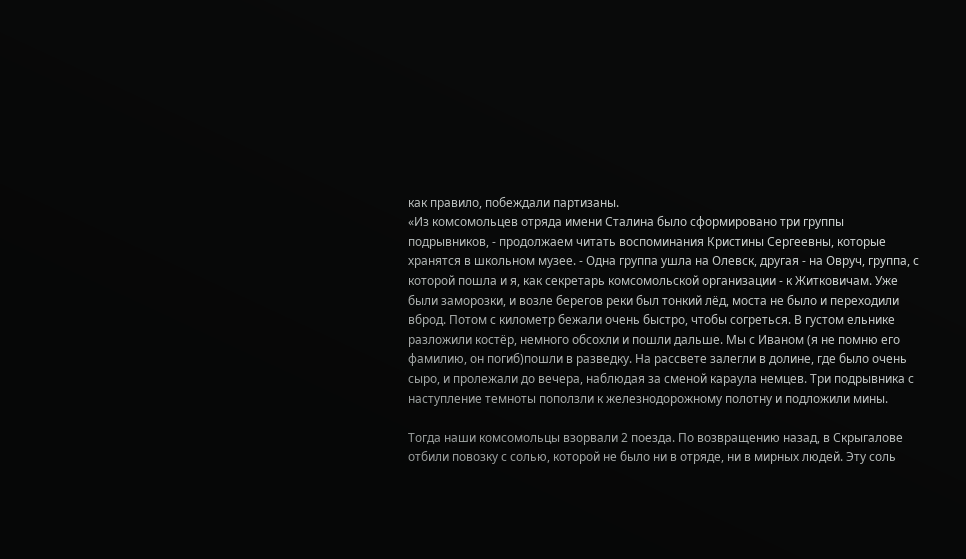как правило, побеждали партизаны.
«Из комсомольцев отряда имени Сталина было сформировано три группы подрывников, - продолжаем читать воспоминания Кристины Сергеевны, которые хранятся в школьном музее. - Одна группа ушла на Олевск, другая - на Овруч, группа, с которой пошла и я, как секретарь комсомольской организации - к Житковичам. Уже были заморозки, и возле берегов реки был тонкий лёд, моста не было и переходили вброд. Потом с километр бежали очень быстро, чтобы согреться. В густом ельнике разложили костёр, немного обсохли и пошли дальше. Мы с Иваном (я не помню его фамилию, он погиб)пошли в разведку. На рассвете залегли в долине, где было очень сыро, и пролежали до вечера, наблюдая за сменой караула немцев. Три подрывника с наступление темноты поползли к железнодорожному полотну и подложили мины.

Тогда наши комсомольцы взорвали 2 поезда. По возвращению назад, в Скрыгалове отбили повозку с солью, которой не было ни в отряде, ни в мирных людей. Эту соль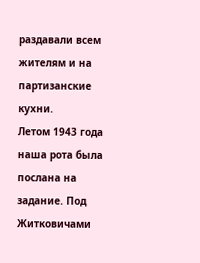раздавали всем жителям и на партизанские кухни.
Летом 1943 года наша рота была послана на задание. Под Житковичами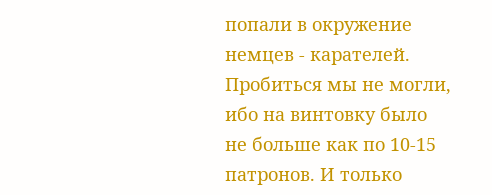попали в окружение немцев - карателей. Пробиться мы не могли, ибо на винтовку было не больше как по 10-15 патронов. И только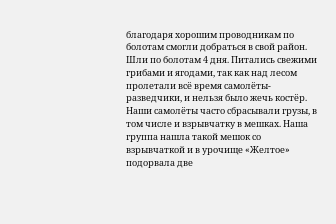благодаря хорошим проводникам по болотам смогли добраться в свой район. Шли по болотам 4 дня. Питались свежими грибами и ягодами, так как над лесом пролетали всё время самолёты-разведчики, и нельзя было жечь костёр. Наши самолёты часто сбрасывали грузы, в том числе и взрывчатку в мешках. Наша группа нашла такой мешок со взрывчаткой и в урочище «Желтое» подорвала две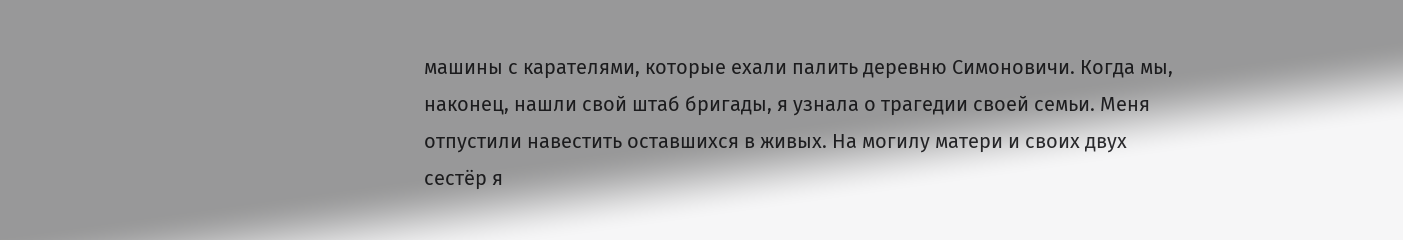машины с карателями, которые ехали палить деревню Симоновичи. Когда мы, наконец, нашли свой штаб бригады, я узнала о трагедии своей семьи. Меня отпустили навестить оставшихся в живых. На могилу матери и своих двух сестёр я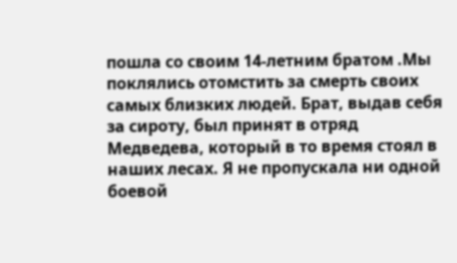пошла со своим 14-летним братом .Мы поклялись отомстить за смерть своих самых близких людей. Брат, выдав себя за сироту, был принят в отряд Медведева, который в то время стоял в наших лесах. Я не пропускала ни одной боевой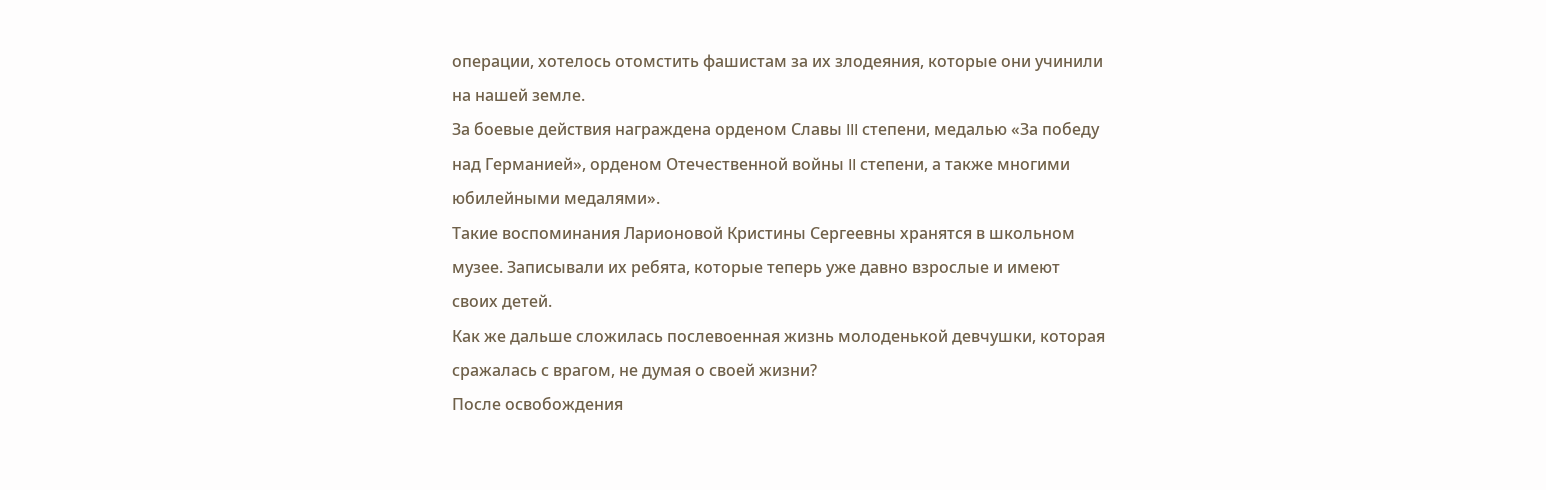операции, хотелось отомстить фашистам за их злодеяния, которые они учинили на нашей земле.
За боевые действия награждена орденом Славы III степени, медалью «За победу над Германией», орденом Отечественной войны II степени, а также многими юбилейными медалями».
Такие воспоминания Ларионовой Кристины Сергеевны хранятся в школьном музее. Записывали их ребята, которые теперь уже давно взрослые и имеют своих детей.
Как же дальше сложилась послевоенная жизнь молоденькой девчушки, которая сражалась с врагом, не думая о своей жизни?
После освобождения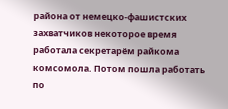района от немецко-фашистских захватчиков некоторое время работала секретарём райкома комсомола. Потом пошла работать по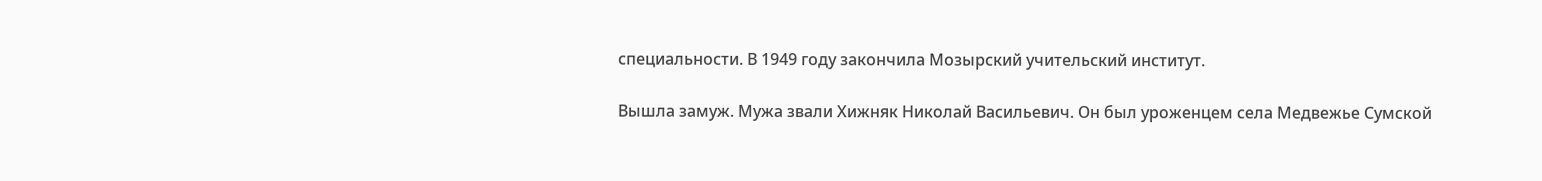специальности. В 1949 году закончила Мозырский учительский институт.

Вышла замуж. Мужа звали Хижняк Николай Васильевич. Он был уроженцем села Медвежье Сумской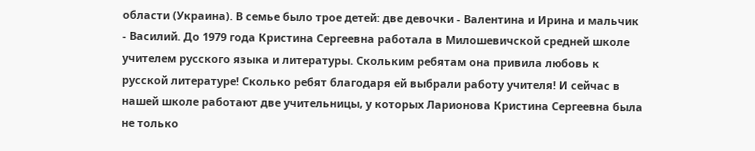области (Украина). В семье было трое детей: две девочки - Валентина и Ирина и мальчик - Василий. До 1979 года Кристина Сергеевна работала в Милошевичской средней школе учителем русского языка и литературы. Скольким ребятам она привила любовь к русской литературе! Сколько ребят благодаря ей выбрали работу учителя! И сейчас в нашей школе работают две учительницы, у которых Ларионова Кристина Сергеевна была не только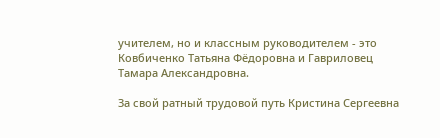учителем, но и классным руководителем - это Ковбиченко Татьяна Фёдоровна и Гавриловец Тамара Александровна.

За свой ратный трудовой путь Кристина Сергеевна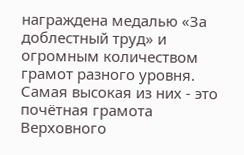награждена медалью «За доблестный труд» и огромным количеством грамот разного уровня. Самая высокая из них - это почётная грамота Верховного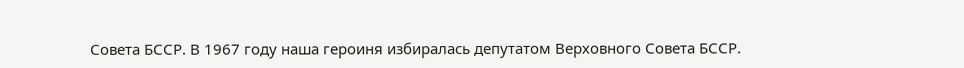Совета БССР. В 1967 году наша героиня избиралась депутатом Верховного Совета БССР.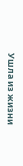Ушла из жизни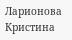Ларионова Кристина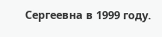Сергеевна в 1999 году.